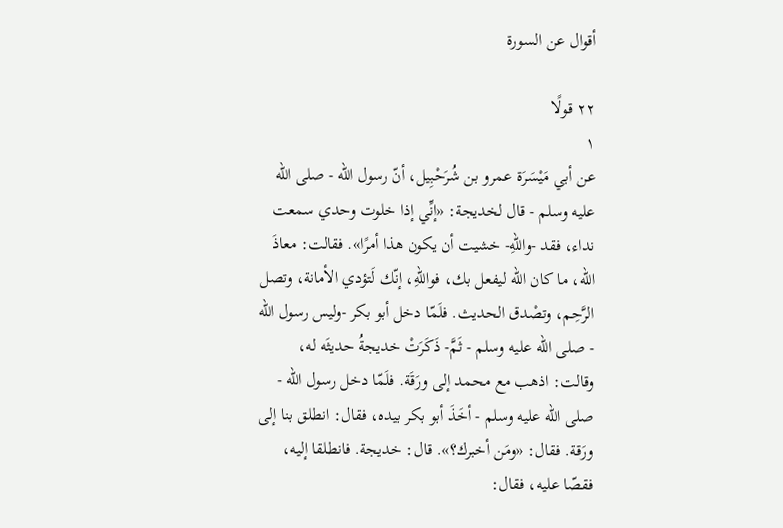أقوال عن السورة

٢٢ قولًا
١
عن أبي مَيْسَرَة عمرو بن شُرَحْبِيل، أنّ رسول الله - صلى الله عليه وسلم - قال لخديجة: «إنِّي إذا خلوت وحدي سمعت نداء، فقد -واللهِ- خشيت أن يكون هذا أمرًا». فقالت: معاذَ الله، ما كان الله ليفعل بك، فواللهِ، إنّك لَتؤدي الأمانة، وتصل الرَّحِم، وتصْدق الحديث. فلَمّا دخل أبو بكر -وليس رسول الله - صلى الله عليه وسلم - ثَمَّ- ذَكَرَتْ خديجةُ حديثَه له، وقالت: اذهب مع محمد إلى ورَقَة. فلَمّا دخل رسول الله - صلى الله عليه وسلم - أخَذَ أبو بكر بيده، فقال: انطلق بنا إلى ورَقة. فقال: «ومَن أخبرك؟». قال: خديجة. فانطلقا إليه، فقصّا عليه، فقال: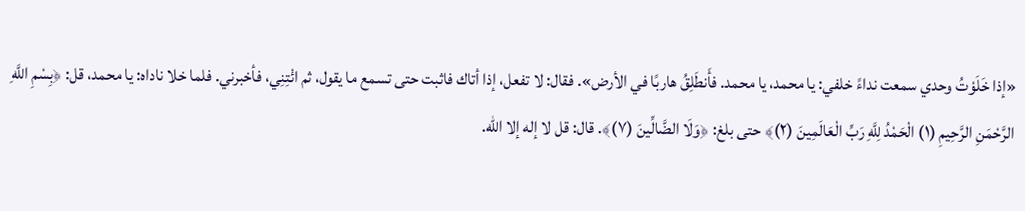«إذا خَلَوْتُ وحدي سمعت نداءً خلفي: يا محمد، يا محمد. فأَنطَلِقُ هاربًا في الأرض». فقال: لا تفعل، إذا أتاك فاثبت حتى تسمع ما يقول، ثم ائْتِنِي، فأخبرني. فلما خلا ناداه: يا محمد، قل: ﴿بِسْمِ اللَّهِ الرَّحْمَنِ الرَّحِيمِ (١) الْحَمْدُ لِلَّهِ رَبِّ الْعَالَمِينَ (٢)﴾ حتى بلغ: ﴿وَلَا الضَّالِّينَ (٧)﴾. قال: قل لا إله إلا الله.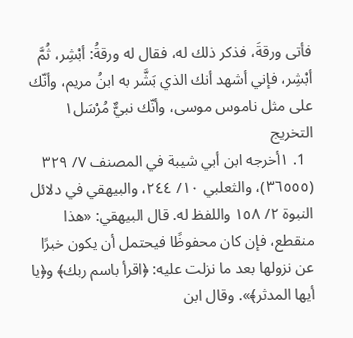فأتى ورقةَ، فذكر ذلك له، فقال له ورقةُ: أبْشِر، ثُمَّ أبْشِر، فإني أشهد أنك الذي بَشَّر به ابنُ مريم، وأنّك على مثل ناموس موسى، وأنّك نبيٌّ مُرْسَل١
التخريج
  1. ١أخرجه ابن أبي شيبة في المصنف ٧/ ٣٢٩ (٣٦٥٥٥)، والثعلبي ١٠/ ٢٤٤، والبيهقي في دلائل النبوة ٢/ ١٥٨ واللفظ له. قال البيهقي: «هذا منقطع، فإن كان محفوظًا فيحتمل أن يكون خبرًا عن نزولها بعد ما نزلت عليه: ﴿اقرأ باسم ربك﴾ و﴿يا أيها المدثر﴾». وقال ابن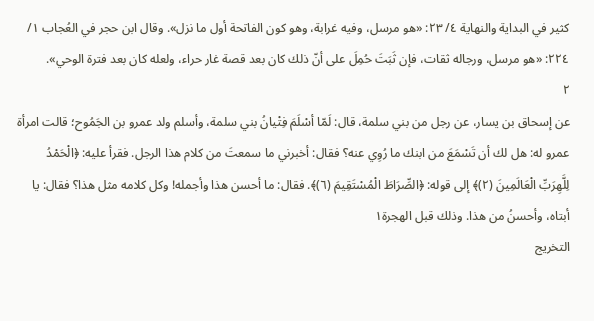كثير في البداية والنهاية ٤/ ٢٣: «هو مرسل، وفيه غرابة، وهو كون الفاتحة أول ما نزل». وقال ابن حجر في العُجاب ١/ ٢٢٤: «هو مرسل، ورجاله ثقات، فإن ثَبَتَ حُمِلَ على أنّ ذلك كان بعد قصة غار حراء، ولعله كان بعد فترة الوحي».
٢
عن إسحاق بن يسار، عن رجل من بني سلمة، قال: لَمّا أسْلَمَ فِتْيانُ بني سلمة، وأسلم ولد عمرو بن الجَمُوح؛ قالت امرأة عمرو له: هل لك أن تَسْمَعَ من ابنك ما رُوِي عنه؟ فقال: أخبرني ما سمعتَ من كلام هذا الرجل. فقرأ عليه: ﴿الْحَمْدُ لِلَّهِرَبِّ الْعَالَمِينَ (٢)﴾ إلى قوله: ﴿الصِّرَاطَ الْمُسْتَقِيمَ (٦)﴾. فقال: ما أحسن هذا وأجمله! وكل كلامه مثل هذا؟ فقال: يا أبتاه، وأحسنُ من هذا. وذلك قبل الهجرة١
التخريج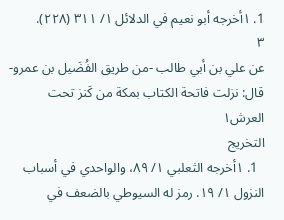1. ١أخرجه أبو نعيم في الدلائل ١/ ٣١١ (٢٢٨).
٣
عن علي بن أبي طالب -من طريق الفُضَيل بن عمرو- قال: نزلت فاتحة الكتاب بمكة من كَنز تحت العرش١
التخريج
  1. ١أخرجه الثعلبي ١/ ٨٩، والواحدي في أسباب النزول ١/ ١٩. رمز له السيوطي بالضعف في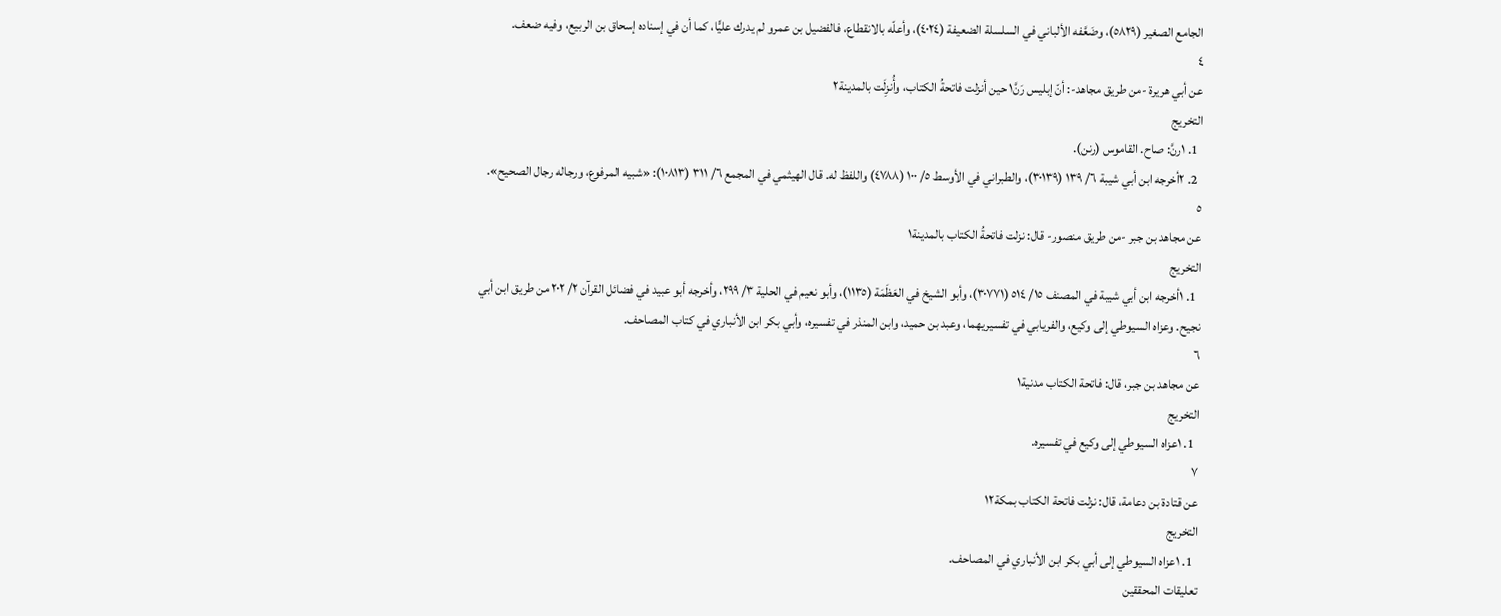الجامع الصغير (٥٨٢٩)، وضَعَّفه الألباني في السلسلة الضعيفة (٤٠٢٤)، وأعلّه بالانقطاع، فالفضيل بن عمرو لم يدرك عليًّا، كما أن في إسناده إسحاق بن الربيع، وفيه ضعف.
٤
عن أبي هريرة -من طريق مجاهد-: أنّ إبليس رَنَّ١ حين أنزلت فاتحةُ الكتاب، وأُنزِلَت بالمدينة٢
التخريج
  1. ١رنَّ: صاح. القاموس (رنن).
  2. ٢أخرجه ابن أبي شيبة ٦/ ١٣٩ (٣٠١٣٩)، والطبراني في الأوسط ٥/ ١٠٠ (٤٧٨٨) واللفظ له. قال الهيثمي في المجمع ٦/ ٣١١ (١٠٨١٣): «شبيه المرفوع، ورجاله رجال الصحيح».
٥
عن مجاهد بن جبر -من طريق منصور- قال: نزلت فاتحةُ الكتاب بالمدينة١
التخريج
  1. ١أخرجه ابن أبي شيبة في المصنف ١٥/ ٥١٤ (٣٠٧٧١)، وأبو الشيخ في العَظَمَة (١١٣٥)، وأبو نعيم في الحلية ٣/ ٢٩٩، وأخرجه أبو عبيد في فضائل القرآن ٢/ ٢٠٢ من طريق ابن أبي نجيح. وعزاه السيوطي إلى وكيع، والفريابي في تفسيريهما، وعبد بن حميد، وابن المنذر في تفسيره، وأبي بكر ابن الأنباري في كتاب المصاحف.
٦
عن مجاهد بن جبر، قال: فاتحة الكتاب مدنية١
التخريج
  1. ١عزاه السيوطي إلى وكيع في تفسيره.
٧
عن قتادة بن دعامة، قال: نزلت فاتحة الكتاب بمكة١٢
التخريج
  1. ١عزاه السيوطي إلى أبي بكر ابن الأنباري في المصاحف.
تعليقات المحققين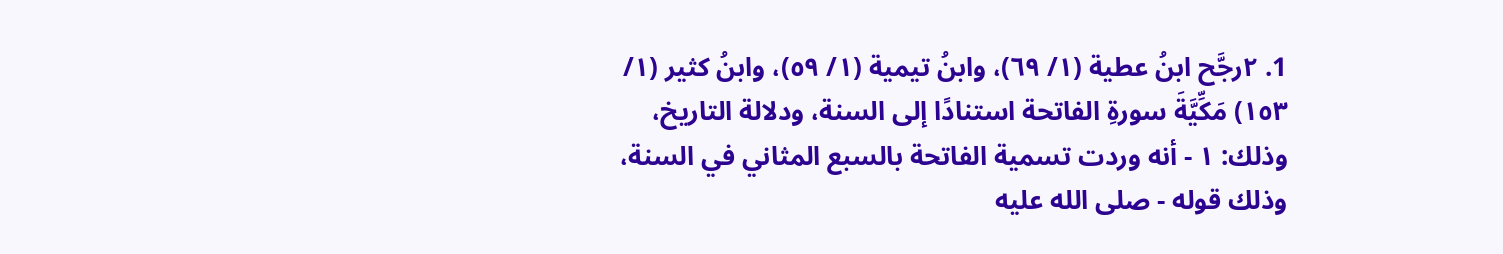1. ٢رجَّح ابنُ عطية (١/ ٦٩)، وابنُ تيمية (١/ ٥٩)، وابنُ كثير (١/ ١٥٣) مَكِّيَّةَ سورةِ الفاتحة استنادًا إلى السنة، ودلالة التاريخ، وذلك: ١ - أنه وردت تسمية الفاتحة بالسبع المثاني في السنة، وذلك قوله - صلى الله عليه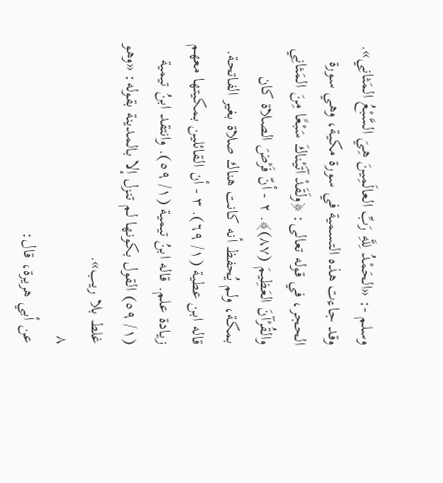وسلم -: «الحَمْدُ لِلَّهِ رَبِّ العالَمِينَ هِيَ السَّبْعُ المَثانِي». وقد جاءت هذه التسمية في سورة مكية، وهي سورة الحجر، في قوله تعالى: ﴿ولَقَدْ آتَيْناكَ سَبْعًا مِنَ المَثانِي والقُرْآنَ العَظِيمَ (٨٧)﴾. ٢ - أنّ فَرْضَ الصلاة كان بمكة، ولم يُحفظ أنه كانت هناك صلاة بغير الفاتحة. قاله ابن عطية (١/ ٦٩). ٣ - أن القائلين بمكيتها معهم زيادة علم. قاله ابنُ تيمية (١/ ٥٩). وانتقد ابنُ تيمية (١/ ٥٩) القول بكونها لم تنزل إلا بالمدينة بقوله: «وهو غلط بلا ريب».
٨
عن أبي هريرة، قال: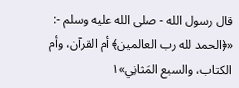قال رسول الله - صلى الله عليه وسلم -: «﴿الحمد لله رب العالمين﴾ أم القرآن، وأم الكتاب، والسبع المَثانِي»١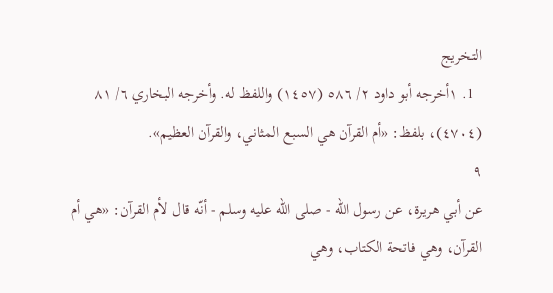التخريج
  1. ١أخرجه أبو داود ٢/ ٥٨٦ (١٤٥٧) واللفظ له. وأخرجه البخاري ٦/ ٨١ (٤٧٠٤)، بلفظ: «أم القرآن هي السبع المثاني، والقرآن العظيم».
٩
عن أبي هريرة، عن رسول الله - صلى الله عليه وسلم - أنّه قال لأم القرآن: «هي أم القرآن، وهي فاتحة الكتاب، وهي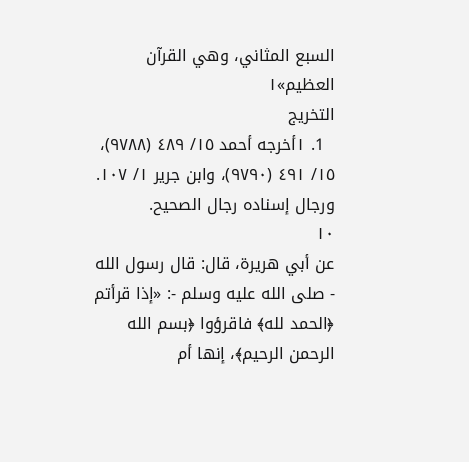السبع المثاني، وهي القرآن العظيم»١
التخريج
  1. ١أخرجه أحمد ١٥/ ٤٨٩ (٩٧٨٨)، ١٥/ ٤٩١ (٩٧٩٠)، وابن جرير ١/ ١٠٧. ورجال إسناده رجال الصحيح.
١٠
عن أبي هريرة، قال: قال رسول الله - صلى الله عليه وسلم -: «إذا قرأتم ﴿الحمد لله﴾ فاقرؤوا ﴿بسم الله الرحمن الرحيم﴾، إنها أم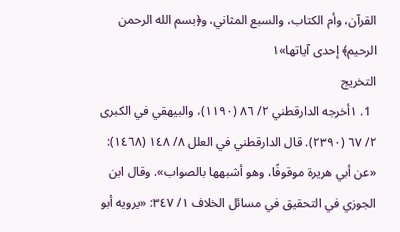القرآن، وأم الكتاب، والسبع المثاني، و﴿بسم الله الرحمن الرحيم﴾ إحدى آياتها»١
التخريج
  1. ١أخرجه الدارقطني ٢/ ٨٦ (١١٩٠)، والبيهقي في الكبرى ٢/ ٦٧ (٢٣٩٠). قال الدارقطني في العلل ٨/ ١٤٨ (١٤٦٨): «عن أبي هريرة موقوفًا، وهو أشبهها بالصواب». وقال ابن الجوزي في التحقيق في مسائل الخلاف ١/ ٣٤٧: «يرويه أبو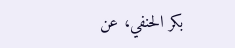بكر الحنفي، عن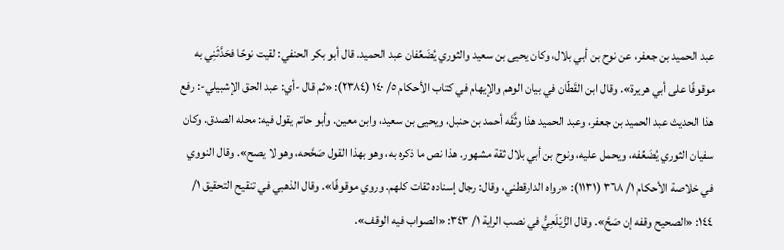عبد الحميد بن جعفر، عن نوح بن أبي بلال، وكان يحيى بن سعيد والثوري يُضَعِّفان عبد الحميد. قال أبو بكر الحنفي: لقيت نوحًا فحَدَّثَنِي به موقوفًا على أبي هريرة». وقال ابن القَطّان في بيان الوهم والإيهام في كتاب الأحكام ٥/ ١٤٠ (٢٣٨٤): «ثم قال -أي: عبد الحق الإشبيلي-: رفع هذا الحديث عبد الحميد بن جعفر، وعبد الحميد هذا وثَّقَه أحمد بن حنبل، ويحيى بن سعيد، وابن معين. وأبو حاتم يقول فيه: محله الصدق. وكان سفيان الثوري يُضَعِّفه، ويحمل عليه، ونوح بن أبي بلال ثقة مشهور. هذا نص ما ذكره به، وهو بهذا القول صَحَّحه، وهو لا يصح». وقال النووي في خلاصة الأحكام ١/ ٣٦٨ (١١٣١): «رواه الدارقطني، وقال: رجال إسناده ثقات كلهم. وروي موقوفًا». وقال الذهبي في تنقيح التحقيق ١/ ١٤٤: «الصحيح وقفه إن صَحَّ». وقال الزَّيْلَعِيُّ في نصب الراية ١/ ٣٤٣: «الصواب فيه الوقف».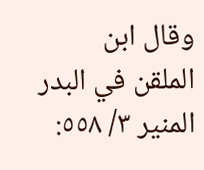وقال ابن الملقن في البدر المنير ٣/ ٥٥٨: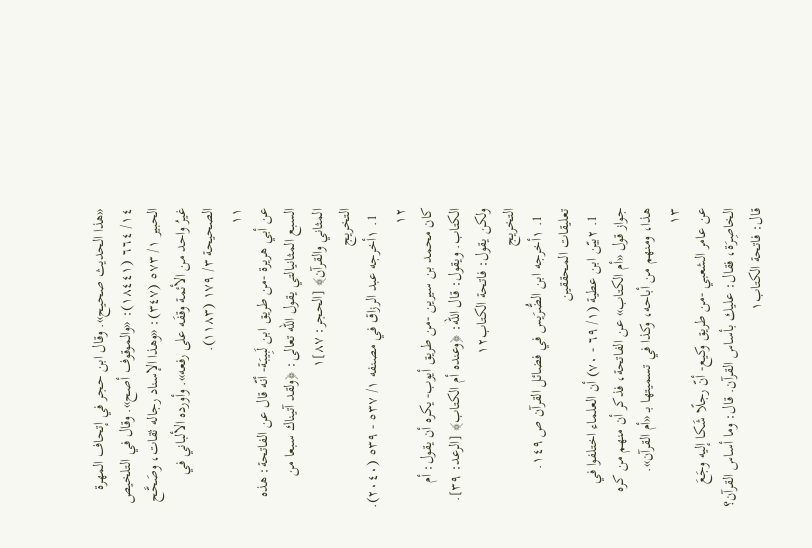«هذا الحديث صحيح». وقال ابن حجر في إتحاف المهرة ١٤/ ٦٦٤ (١٨٤٤١): «والموقوف أصح». وقال في التلخيص الحبير ١/ ٥٧٣ (٣٤٧): «وهذا الإسناد رجاله ثقات، وصَحَّح غيرُ واحد من الأئمة وقفَه على رفعه». وأورده الألباني في الصحيحة ٣/ ١٧٩ (١١٨٣).
١١
عن أبي هريرة -من طريق ابن لَبِيبَة- أنّه قال عن الفاتحة: هذه السبع المثانيالتي يقول الله تعالى: ﴿ولقد آتيناك سبعا من المثاني والقرآن﴾ [الحجر: ٨٧]١
التخريج
  1. ١أخرجه عبد الرزاق في مصنفه ١/ ٥٣٧ - ٥٣٩ (٢٠٤٠).
١٢
كان محمد بن سيرين -من طريق أيوب- يكره أن يقول: أم الكتاب. ويقول: قال الله: ﴿وعنده أم الكتاب﴾ [الرعد: ٣٩]. ولكن يقول: فاتحة الكتاب١٢
التخريج
  1. ١أخرجه ابن الضُّرَيس في فضائل القرآن ص ١٤٩.
تعليقات المحققين
  1. ٢بيّن ابن عطية (١/ ٦٩ - ٧٠) أن العلماء اختلفوا في جواز قول «أم الكتاب» عن الفاتحة، فذكر أن منهم من كره هذا، ومنهم من أباحه، وكذا في تسميتها بـ «أم القرآن».
١٣
عن عامر الشعبي -من طريق وكيع- أنّ رجلًا شَكا إليه وجَعَ الخاصِرَة، فقال: عليك بأساس القرآن. قال: وما أساس القرآن؟ قال: فاتحة الكتاب١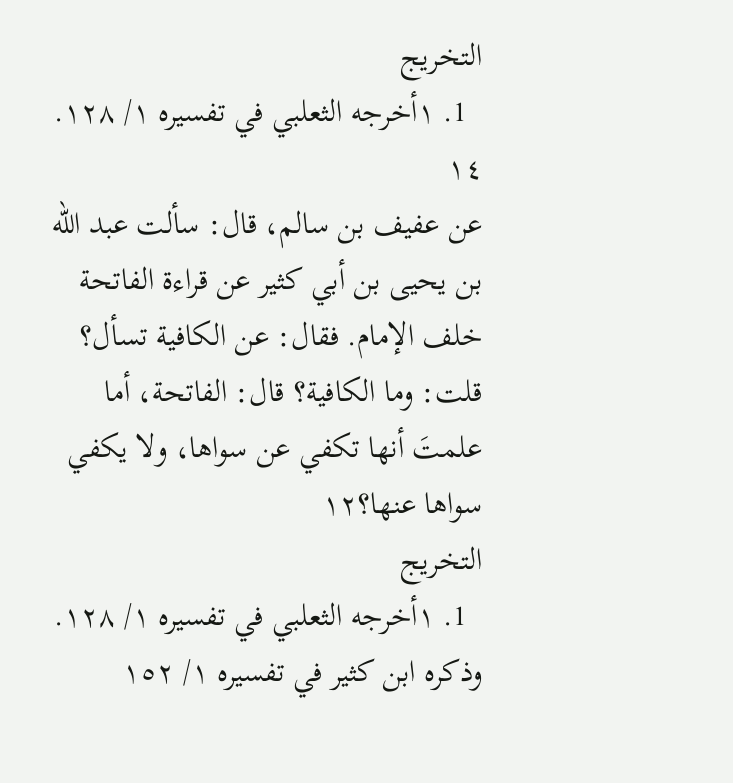التخريج
  1. ١أخرجه الثعلبي في تفسيره ١/ ١٢٨.
١٤
عن عفيف بن سالم، قال: سألت عبد الله بن يحيى بن أبي كثير عن قراءة الفاتحة خلف الإمام. فقال: عن الكافية تسأل؟ قلت: وما الكافية؟ قال: الفاتحة، أما علمتَ أنها تكفي عن سواها، ولا يكفي سواها عنها؟١٢
التخريج
  1. ١أخرجه الثعلبي في تفسيره ١/ ١٢٨. وذكره ابن كثير في تفسيره ١/ ١٥٢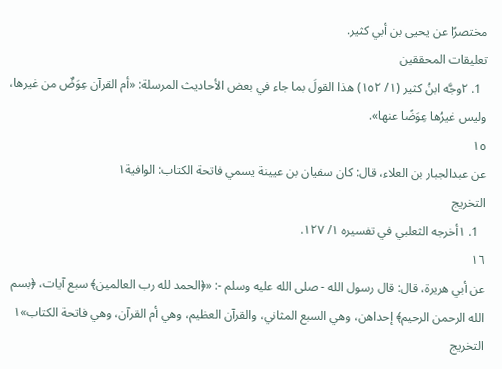مختصرًا عن يحيى بن أبي كثير.
تعليقات المحققين
  1. ٢وجَّه ابنُ كثير (١/ ١٥٢) هذا القولَ بما جاء في بعض الأحاديث المرسلة: «أم القرآن عِوَضٌ من غيرها، وليس غيرُها عِوَضًا عنها».
١٥
عن عبدالجبار بن العلاء، قال: كان سفيان بن عيينة يسمي فاتحة الكتاب: الوافية١
التخريج
  1. ١أخرجه الثعلبي في تفسيره ١/ ١٢٧.
١٦
عن أبي هريرة، قال: قال رسول الله - صلى الله عليه وسلم -: «﴿الحمد لله رب العالمين﴾ سبع آيات، ﴿بسم الله الرحمن الرحيم﴾ إحداهن، وهي السبع المثاني، والقرآن العظيم، وهي أم القرآن، وهي فاتحة الكتاب»١
التخريج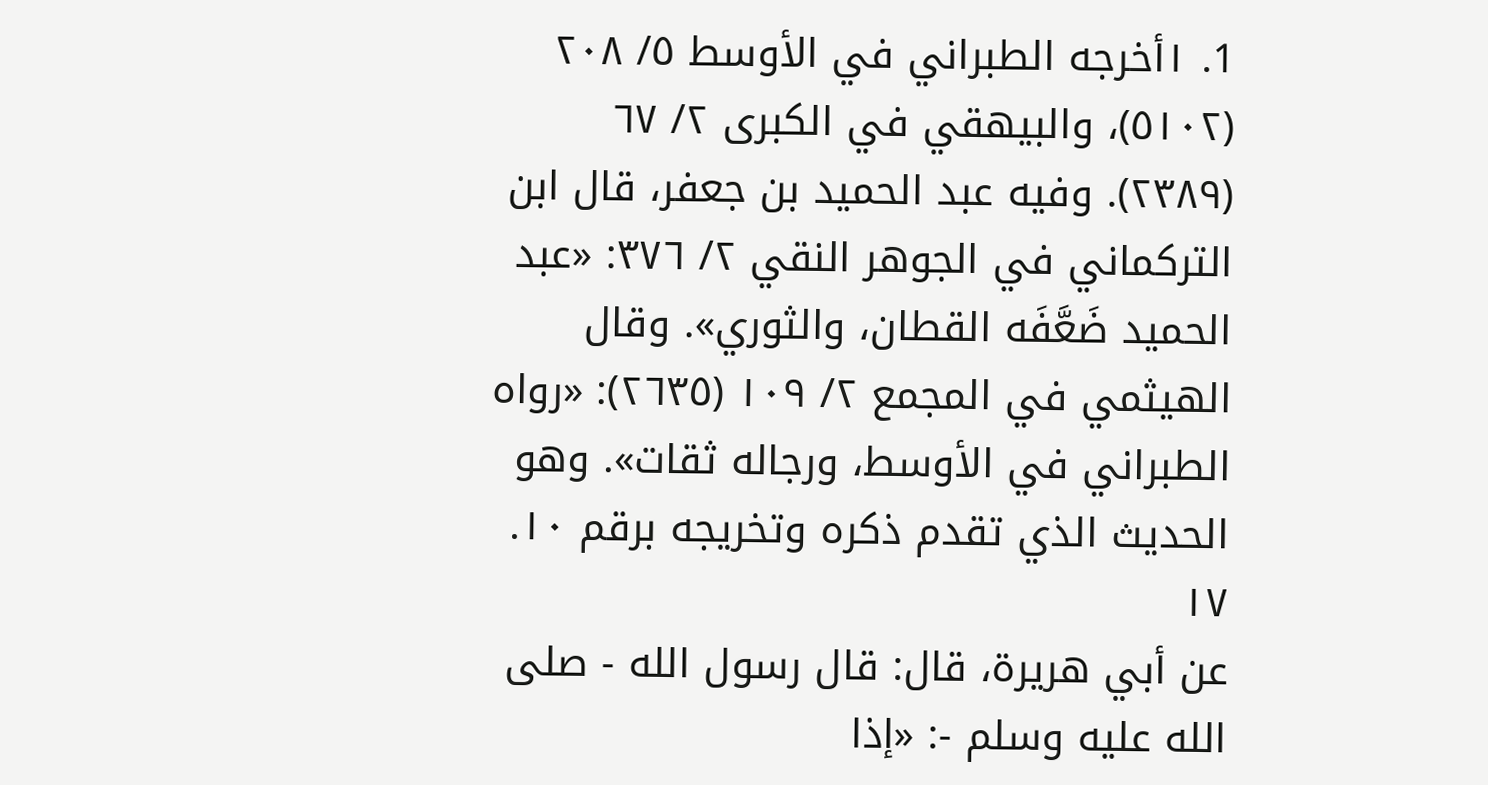1. ١أخرجه الطبراني في الأوسط ٥/ ٢٠٨ (٥١٠٢)، والبيهقي في الكبرى ٢/ ٦٧ (٢٣٨٩). وفيه عبد الحميد بن جعفر، قال ابن التركماني في الجوهر النقي ٢/ ٣٧٦: «عبد الحميد ضَعَّفَه القطان، والثوري». وقال الهيثمي في المجمع ٢/ ١٠٩ (٢٦٣٥): «رواه الطبراني في الأوسط، ورجاله ثقات». وهو الحديث الذي تقدم ذكره وتخريجه برقم ١٠.
١٧
عن أبي هريرة، قال: قال رسول الله - صلى الله عليه وسلم -: «إذا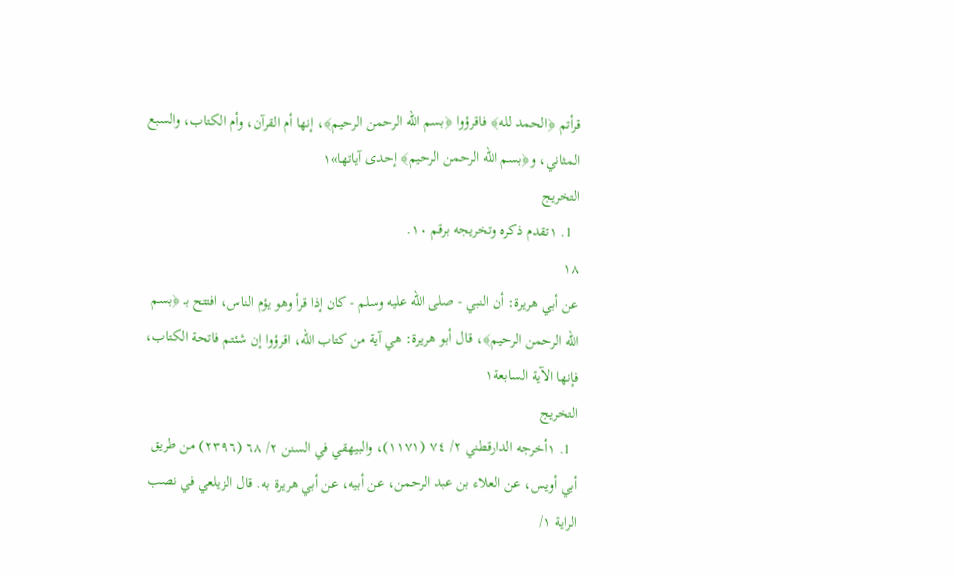قرأتم ﴿الحمد لله﴾ فاقرؤوا ﴿بسم الله الرحمن الرحيم﴾، إنها أم القرآن، وأم الكتاب، والسبع المثاني، و﴿بسم الله الرحمن الرحيم﴾ إحدى آياتها»١
التخريج
  1. ١تقدم ذكره وتخريجه برقم ١٠.
١٨
عن أبي هريرة: أن النبي - صلى الله عليه وسلم - كان إذا قرأ وهو يؤم الناس، افتتح بـ ﴿بسم الله الرحمن الرحيم﴾، قال أبو هريرة: هي آية من كتاب الله، اقرؤوا إن شئتم فاتحة الكتاب، فإنها الآية السابعة١
التخريج
  1. ١أخرجه الدارقطني ٢/ ٧٤ (١١٧١)، والبيهقي في السنن ٢/ ٦٨ (٢٣٩٦) من طريق أبي أويس، عن العلاء بن عبد الرحمن، عن أبيه، عن أبي هريرة به. قال الزيلعي في نصب الراية ١/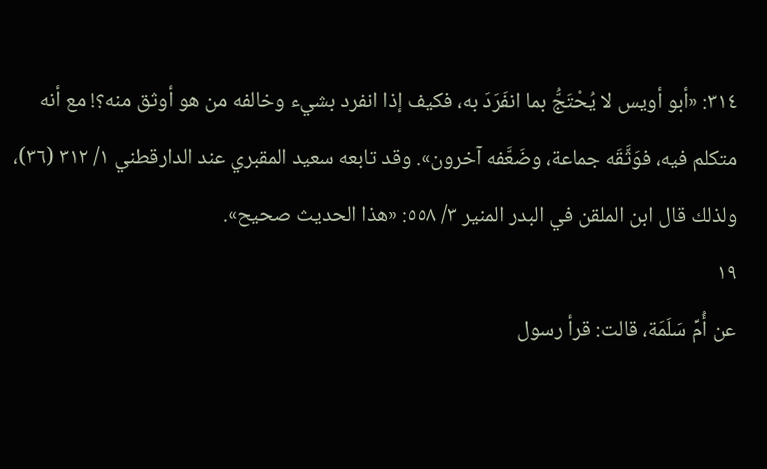٣١٤: «أبو أويس لا يُحْتَجُّ بما انفَرَدَ به، فكيف إذا انفرد بشيء وخالفه من هو أوثق منه؟! مع أنه متكلم فيه، فوَثَّقَه جماعة، وضَعَّفه آخرون». وقد تابعه سعيد المقبري عند الدارقطني ١/ ٣١٢ (٣٦)، ولذلك قال ابن الملقن في البدر المنير ٣/ ٥٥٨: «هذا الحديث صحيح».
١٩
عن أُمِّ سَلَمَة، قالت: قرأ رسول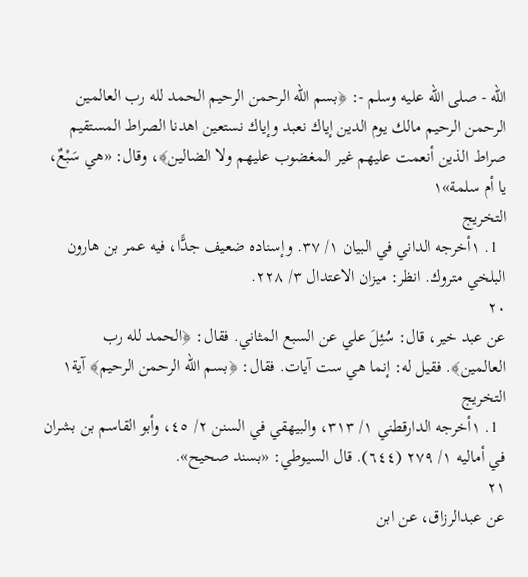الله - صلى الله عليه وسلم -: ﴿بسم الله الرحمن الرحيم الحمد لله رب العالمين الرحمن الرحيم مالك يوم الدين إياك نعبد وإياك نستعين اهدنا الصراط المستقيم صراط الذين أنعمت عليهم غير المغضوب عليهم ولا الضالين﴾، وقال: «هي سَبْعٌ، يا أم سلمة»١
التخريج
  1. ١أخرجه الداني في البيان ١/ ٣٧. وإسناده ضعيف جدًّا، فيه عمر بن هارون البلخي متروك. انظر: ميزان الاعتدال ٣/ ٢٢٨.
٢٠
عن عبد خير، قال: سُئِلَ علي عن السبع المثاني. فقال: ﴿الحمد لله رب العالمين﴾. فقيل له: إنما هي ست آيات. فقال: ﴿بسم الله الرحمن الرحيم﴾ آية١
التخريج
  1. ١أخرجه الدارقطني ١/ ٣١٣، والبيهقي في السنن ٢/ ٤٥، وأبو القاسم بن بشران في أماليه ١/ ٢٧٩ (٦٤٤). قال السيوطي: «بسند صحيح».
٢١
عن عبدالرزاق، عن ابن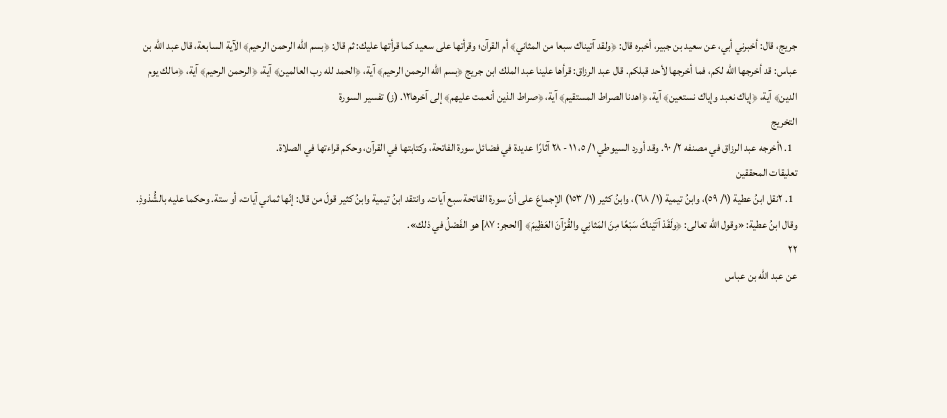جريج، قال: أخبرني أبي، عن سعيد بن جبير، أخبره قال: ﴿ولقد آتيناك سبعا من المثاني﴾ أم القرآن؛ وقرأتها على سعيد كما قرأتها عليك: ثم قال: ﴿بسم الله الرحمن الرحيم﴾ الآية السابعة، قال عبد الله بن عباس: قد أخرجها الله لكم، فما أخرجها لأحد قبلكم. قال عبد الرزاق: قرأها علينا عبد الملك ابن جريج ﴿بسم الله الرحمن الرحيم﴾ آية، ﴿الحمد لله رب العالمين﴾ آية، ﴿الرحمن الرحيم﴾ آية، ﴿مالك يوم الدين﴾ آية، ﴿إياك نعبد وإياك نستعين﴾ آية، ﴿اهدنا الصراط المستقيم﴾ آية، ﴿صراط الذين أنعمت عليهم﴾ إلى آخرها١٢. (ز) تفسير السورة
التخريج
  1. ١أخرجه عبد الرزاق في مصنفه ٢/ ٩٠. وقد أورد السيوطي ١/ ٥، ١١ - ٢٨ آثارًا عديدة في فضائل سورة الفاتحة، وكتابتها في القرآن، وحكم قراءتها في الصلاة.
تعليقات المحققين
  1. ٢نقل ابنُ عطية (١/ ٥٩)، وابنُ تيمية (١/ ٦٨)، وابنُ كثير (١/ ١٥٣) الإجماعَ على أنّ سورة الفاتحة سبع آيات. وانتقد ابنُ تيمية وابنُ كثير قولَ من قال: إنّها ثماني آيات، أو ستة. وحكما عليه بالشُّذوذِ. وقال ابنُ عطية: «وقول الله تعالى: ﴿ولَقَدْ آتَيْناكَ سَبْعًا مِنَ المَثانِي والقُرْآنَ العَظِيمَ﴾ [الحجر: ٨٧] هو الفَصْلُ في ذلك».
٢٢
عن عبد الله بن عباس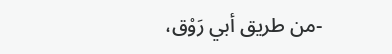-من طريق أبي رَوْق،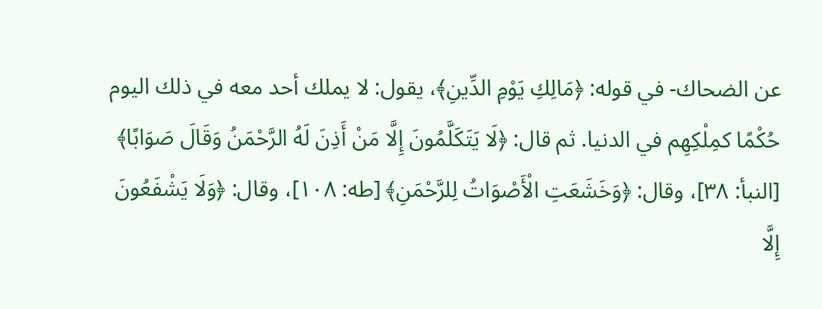عن الضحاك- في قوله: ﴿مَالِكِ يَوْمِ الدِّينِ﴾، يقول: لا يملك أحد معه في ذلك اليوم حُكْمًا كمِلْكِهِم في الدنيا. ثم قال: ﴿لَا يَتَكَلَّمُونَ إِلَّا مَنْ أَذِنَ لَهُ الرَّحْمَنُ وَقَالَ صَوَابًا﴾ [النبأ: ٣٨]، وقال: ﴿وَخَشَعَتِ الْأَصْوَاتُ لِلرَّحْمَنِ﴾ [طه: ١٠٨]، وقال: ﴿وَلَا يَشْفَعُونَ إِلَّا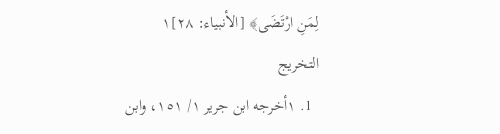لِمَنِ ارْتَضَى﴾ [الأنبياء: ٢٨]١
التخريج
  1. ١أخرجه ابن جرير ١/ ١٥١، وابن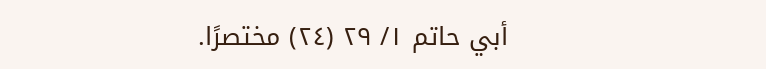أبي حاتم ١/ ٢٩ (٢٤) مختصرًا.